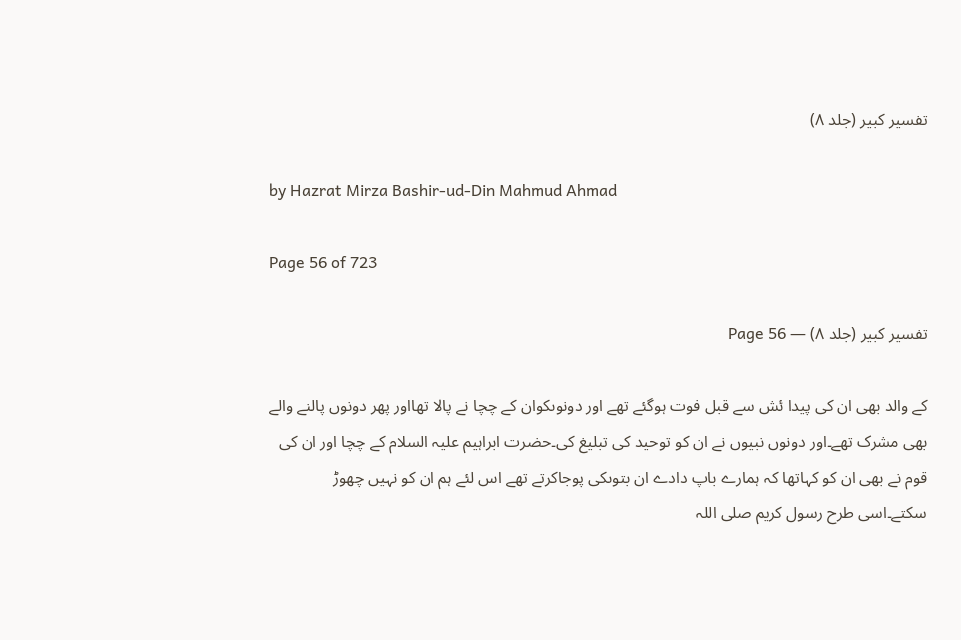تفسیر کبیر (جلد ۸)

by Hazrat Mirza Bashir-ud-Din Mahmud Ahmad

Page 56 of 723

تفسیر کبیر (جلد ۸) — Page 56

کے والد بھی ان کی پیدا ئش سے قبل فوت ہوگئے تھے اور دونوںکوان کے چچا نے پالا تھااور پھر دونوں پالنے والے بھی مشرک تھے۔اور دونوں نبیوں نے ان کو توحید کی تبلیغ کی۔حضرت ابراہیم علیہ السلام کے چچا اور ان کی قوم نے بھی ان کو کہاتھا کہ ہمارے باپ دادے ان بتوںکی پوجاکرتے تھے اس لئے ہم ان کو نہیں چھوڑ سکتے۔اسی طرح رسول کریم صلی اللہ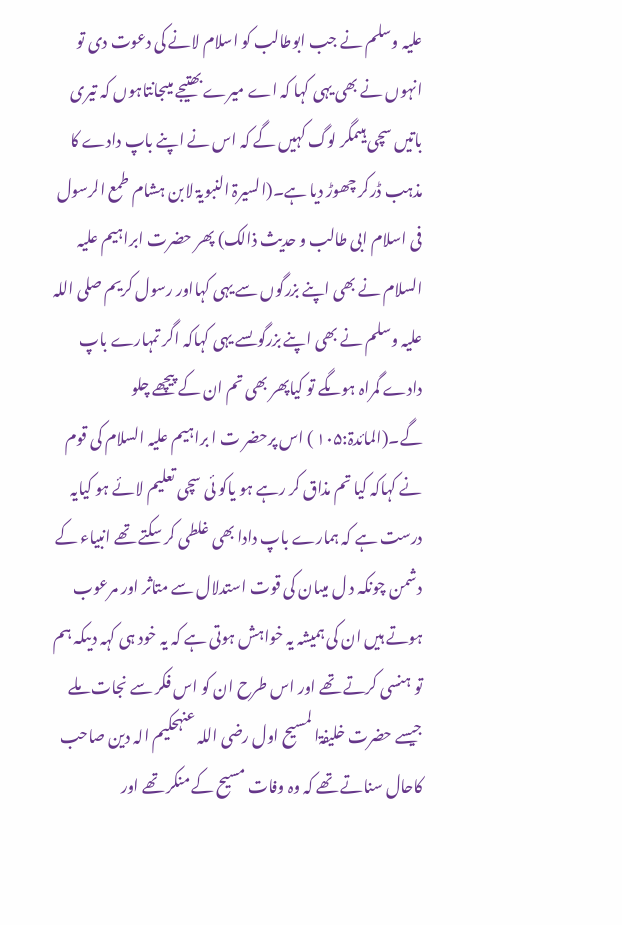علیہ وسلم نے جب ابوطالب کو اسلام لانے کی دعوت دی تو انہوں نے بھی یہی کہا کہ اے میرے بھتیجے میںجانتاہوں کہ تیری باتیں سچی ہیںمگر لوگ کہیں گے کہ اس نے اپنے باپ دادے کا مذہب ڈرکر چھوڑ دیا ہے۔(السیرۃ النبویۃ لابن ہشام طمع الرسول فی اسلام ابی طالب و حدیث ذالک) پھر حضرت ابراہیم علیہ السلام نے بھی اپنے بزرگوں سے یہی کہااور رسول کریم صلی اللہ علیہ وسلم نے بھی اپنے بزرگوںسے یہی کہاکہ اگر تمہارے باپ دادے گمراہ ہوںگے تو کیاپھر بھی تم ان کے پیچھے چلو گے۔(المائدۃ:۱۰۵ ) اس پرحضر ت ا براہیم علیہ السلام کی قوم نے کہاکہ کیا تم مذاق کر رہے ہو یاکو ئی سچی تعلیم لائے ہو کیایہ درست ہے کہ ہمارے باپ دادا بھی غلطی کر سکتے تھے انبیاء کے دشمن چونکہ د ل میںان کی قوت استدلال سے متاثر اور مرعوب ہوتے ہیں ان کی ہمیشہ یہ خواہش ہوتی ہے کہ یہ خود ہی کہہ دیںکہ ہم تو ہنسی کرتے تھے اور اس طرح ان کو اس فکر سے نجات ملے جیسے حضرت خلیفۃا لمسیح اول رضی اللہ عنہحکیم الہ دین صاحب کاحال سناتے تھے کہ وہ وفات مسیح کے منکر تھے اور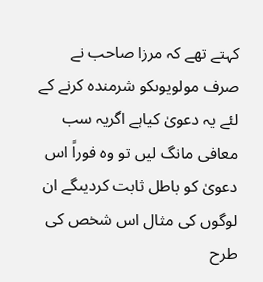کہتے تھے کہ مرزا صاحب نے صرف مولویوںکو شرمندہ کرنے کے لئے یہ دعویٰ کیاہے اگریہ سب معافی مانگ لیں تو وہ فوراً اس دعویٰ کو باطل ثابت کردیںگے ان لوگوں کی مثال اس شخص کی طرح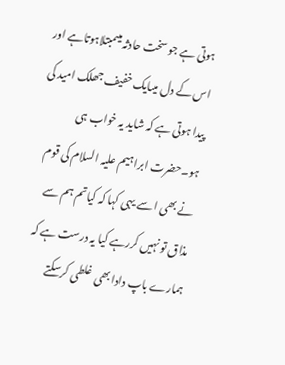ہوتی ہے جو سخت حادثہ میںمبتلاہوتاہے اور اس کے دل میںایک خفیف جھلک امید کی پیدا ہوتی ہے کہ شاید یہ خواب ہی ہو۔حضرت ابراہیم علیہ السلام کی قوم نے بھی ا سے یہی کہا کہ کیاتم ہم سے مذاق تو نہیں کررہے کیا یہ درست ہے کہ ہمارے باپ دادا بھی غلطی کرسکتے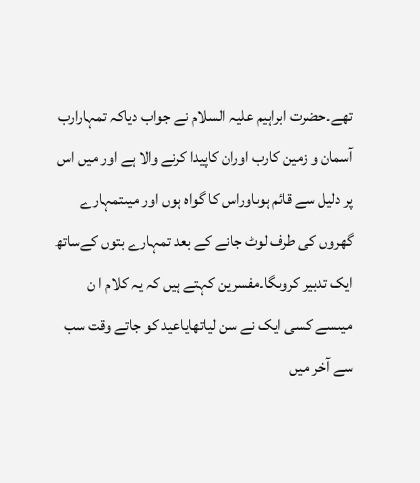تھے۔حضرت ابراہیم علیہ السلام نے جواب دیاکہ تمہارارب آسمان و زمین کارب اوران کاپیدا کرنے والا ہے اور میں اس پر دلیل سے قائم ہوںاوراس کا گواہ ہوں اور میںتمہارے گھروں کی طرف لوٹ جانے کے بعد تمہارے بتوں کےساتھ ایک تدبیر کروںگا۔مفسرین کہتے ہیں کہ یہ کلام ا ن میںسے کسی ایک نے سن لیاتھایاعید کو جاتے وقت سب سے آخر میں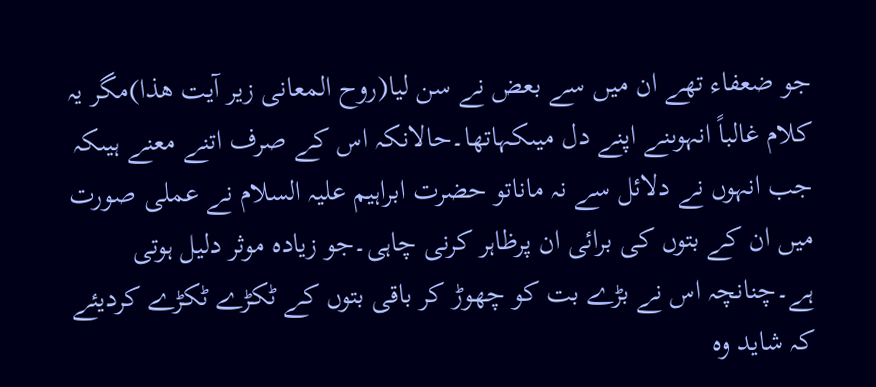جو ضعفاء تھے ان میں سے بعض نے سن لیا(روح المعانی زیر آیت ھذا)مگر یہ کلام غالباً انہوںنے اپنے دل میںکہاتھا۔حالانکہ اس کے صرف اتنے معنے ہیںکہ جب انہوں نے دلائل سے نہ ماناتو حضرت ابراہیم علیہ السلام نے عملی صورت میں ان کے بتوں کی برائی ان پرظاہر کرنی چاہی۔جو زیادہ موثر دلیل ہوتی ہے۔چنانچہ اس نے بڑے بت کو چھوڑ کر باقی بتوں کے ٹکڑے ٹکڑے کردیئے کہ شاید وہ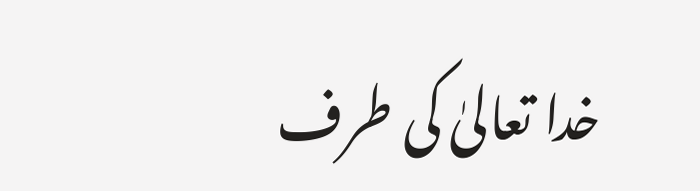خدا تعالیٰ کی طرف